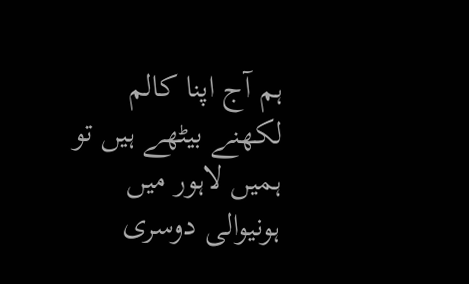ہم آج اپنا کالم لکھنے بیٹھے ہیں تو ہمیں لاہور میں ہونیوالی دوسری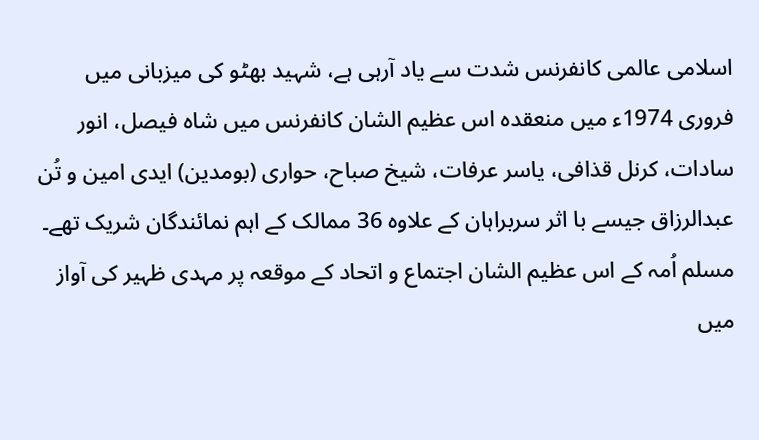اسلامی عالمی کانفرنس شدت سے یاد آرہی ہے، شہید بھٹو کی میزبانی میں فروری 1974ء میں منعقدہ اس عظیم الشان کانفرنس میں شاہ فیصل، انور سادات، کرنل قذافی، یاسر عرفات، شیخ صباح، حواری (بومدین) ایدی امین و تُن عبدالرزاق جیسے با اثر سربراہان کے علاوہ 36 ممالک کے اہم نمائندگان شریک تھے۔ مسلم اُمہ کے اس عظیم الشان اجتماع و اتحاد کے موقعہ پر مہدی ظہیر کی آواز میں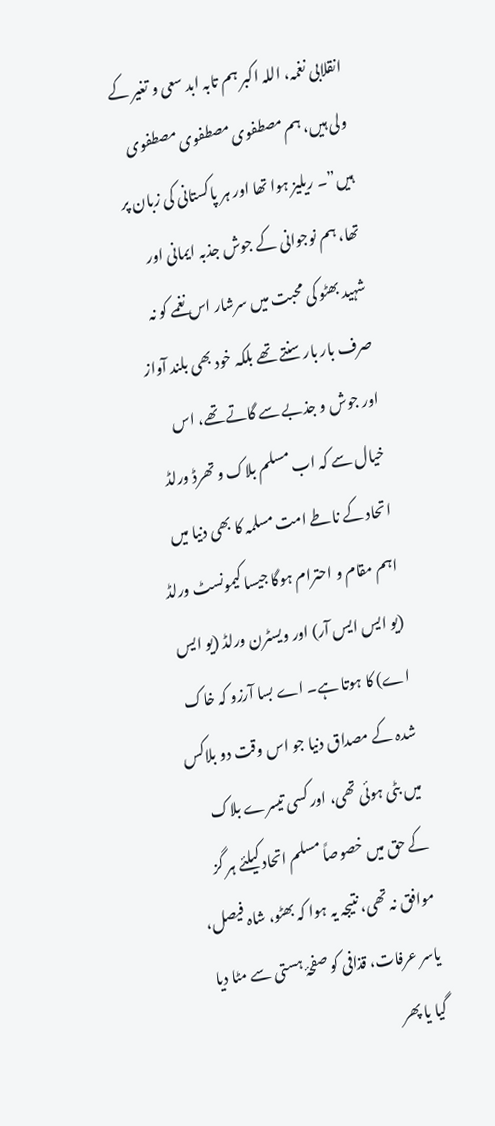انقلابی نغمہ، اللہ اکبر ہم تابہ ابد سعی و تغیر کے ولی ہیں، ہم مصطفوی مصطفوی مصطفوی ہیں”۔ ریلیز ہوا تھا اور ہر پاکستانی کی زبان پر تھا، ہم نوجوانی کے جوش جذبہ ایمانی اور شہید بھٹو کی محبت میں سرشار اس نغمے کو نہ صرف بار بار سنتے تھے بلکہ خود بھی بلند آواز اور جوش و جذبے سے گاتے تھے، اس خیال سے کہ اب مسلم بلاک و تھرڈ ورلڈ اتحاد کے ناطے امت مسلمہ کا بھی دنیا میں اہم مقام و احترام ہوگا جیسا کیمونسٹ ورلڈ (یو ایس ایس آر) اور ویسٹرن ورلڈ (یو ایس اے) کا ہوتا ہے۔ اے بسا آرزو کہ خاک شدہ کے مصداق دنیا جو اس وقت دو بلاکس میں بٹی ہوئی تھی، اور کسی تیسرے بلاک کے حق میں خصوصاً مسلم اتحاد کیلئے ہر گز موافق نہ تھی، نتیجہ یہ ہوا کہ بھٹو، شاہ فیصل، یاسر عرفات، قذافی کو صفحۂ ہستی سے مٹا دیا گیا یا پھر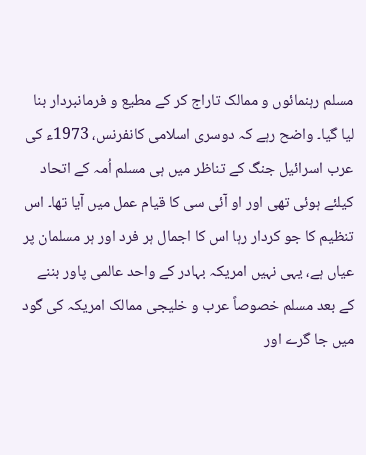مسلم رہنمائوں و ممالک تاراج کر کے مطیع و فرمانبردار بنا لیا گیا۔ واضح رہے کہ دوسری اسلامی کانفرنس، 1973ء کی عرب اسرائیل جنگ کے تناظر میں ہی مسلم اُمہ کے اتحاد کیلئے ہوئی تھی اور او آئی سی کا قیام عمل میں آیا تھا۔ اس تنظیم کا جو کردار رہا اس کا اجمال ہر فرد اور ہر مسلمان پر عیاں ہے، یہی نہیں امریکہ بہادر کے واحد عالمی پاور بننے کے بعد مسلم خصوصاً عرب و خلیجی ممالک امریکہ کی گود میں جا گرے اور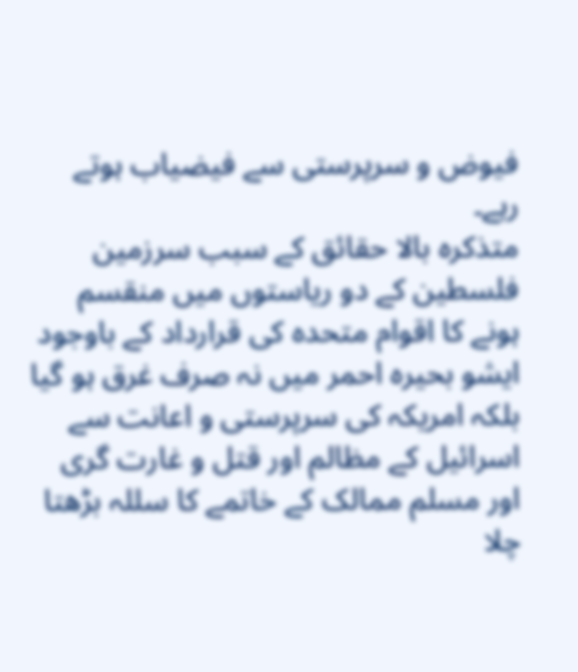فیوض و سرپرستی سے فیضیاب ہوتے رہے۔
متذکرہ بالا حقائق کے سبب سرزمین فلسطین کے دو ریاستوں میں منقسم ہونے کا اقوام متحدہ کی قرارداد کے باوجود ایشو بحیرہ احمر میں نہ صرف غرق ہو گیا بلکہ امریکہ کی سرپرستی و اعانت سے اسرائیل کے مظالم اور قتل و غارت گری اور مسلم ممالک کے خاتمے کا سللہ بڑھتا چلا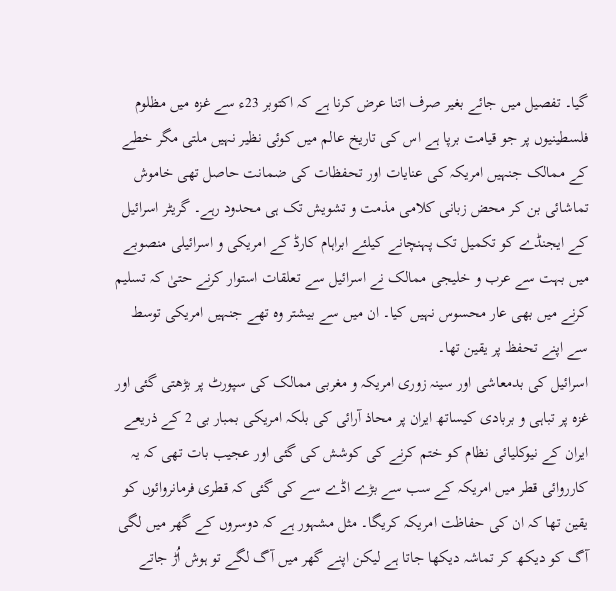گیا۔ تفصیل میں جائے بغیر صرف اتنا عرض کرنا ہے کہ اکتوبر 23ء سے غزہ میں مظلوم فلسطینیوں پر جو قیامت برپا ہے اس کی تاریخ عالم میں کوئی نظیر نہیں ملتی مگر خطے کے ممالک جنہیں امریکہ کی عنایات اور تحفظات کی ضمانت حاصل تھی خاموش تماشائی بن کر محض زبانی کلامی مذمت و تشویش تک ہی محدود رہے۔ گریٹر اسرائیل کے ایجنڈے کو تکمیل تک پہنچانے کیلئے ابراہام کارڈ کے امریکی و اسرائیلی منصوبے میں بہت سے عرب و خلیجی ممالک نے اسرائیل سے تعلقات استوار کرنے حتیٰ کہ تسلیم کرنے میں بھی عار محسوس نہیں کیا۔ ان میں سے بیشتر وہ تھے جنہیں امریکی توسط سے اپنے تحفظ پر یقین تھا۔
اسرائیل کی بدمعاشی اور سینہ زوری امریکہ و مغربی ممالک کی سپورٹ پر بڑھتی گئی اور غزہ پر تباہی و بربادی کیساتھ ایران پر محاذ آرائی کی بلکہ امریکی بمبار بی 2 کے ذریعے ایران کے نیوکلیائی نظام کو ختم کرنے کی کوشش کی گئی اور عجیب بات تھی کہ یہ کارروائی قطر میں امریکہ کے سب سے بڑے اڈے سے کی گئی کہ قطری فرمانروائوں کو یقین تھا کہ ان کی حفاظت امریکہ کریگا۔ مثل مشہور ہے کہ دوسروں کے گھر میں لگی آگ کو دیکھ کر تماشہ دیکھا جاتا ہے لیکن اپنے گھر میں آگ لگے تو ہوش اُڑ جاتے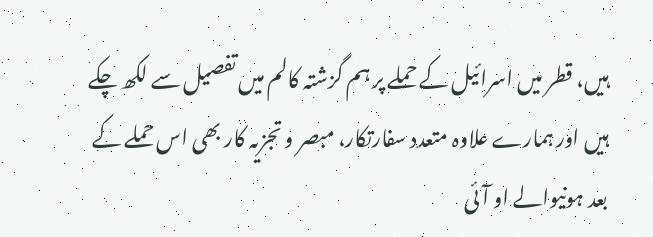ہیں، قطر میں اسرائیل کے حملے پر ہم گزشتہ کالم میں تفصیل سے لکھ چکے ہیں اور ہمارے علاوہ متعدد سفارتکار، مبصر و تجزیہ کار بھی اس حملے کے بعد ہونیوالے او آئی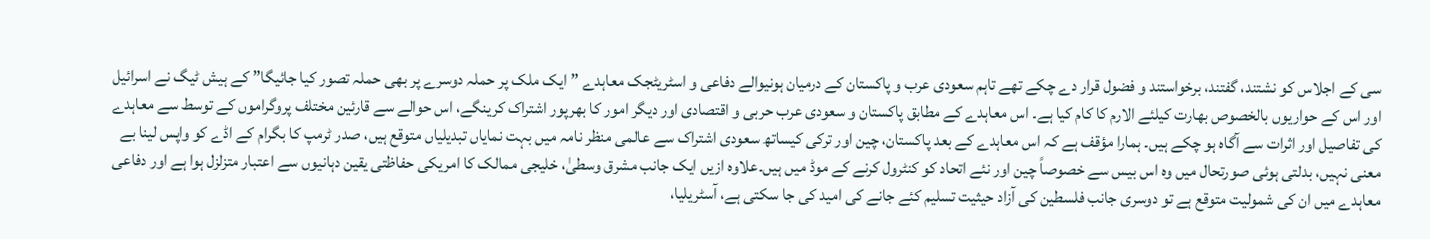سی کے اجلاس کو نشتند، گفتند، برخواستند و فضول قرار دے چکے تھے تاہم سعودی عرب و پاکستان کے درمیان ہونیوالے دفاعی و اسٹریٹجک معاہدے ”ایک ملک پر حملہ دوسرے پر بھی حملہ تصور کیا جائیگا” کے ہیش ٹیگ نے اسرائیل اور اس کے حواریوں بالخصوص بھارت کیلئے الارم کا کام کیا ہے۔ اس معاہدے کے مطابق پاکستان و سعودی عرب حربی و اقتصادی اور دیگر امور کا بھرپور اشتراک کرینگے، اس حوالے سے قارئین مختلف پروگراموں کے توسط سے معاہدے کی تفاصیل اور اثرات سے آگاہ ہو چکے ہیں۔ ہمارا مؤقف ہے کہ اس معاہدے کے بعد پاکستان، چین اور ترکی کیساتھ سعودی اشتراک سے عالمی منظر نامہ میں بہت نمایاں تبدیلیاں متوقع ہیں، صدر ٹرمپ کا بگرام کے اڈے کو واپس لینا بے معنی نہیں، بدلتی ہوئی صورتحال میں وہ اس بیس سے خصوصاً چین اور نئے اتحاد کو کنٹرول کرنے کے موڈ میں ہیں۔علاوہ ازیں ایک جانب مشرق وسطیٰ، خلیجی ممالک کا امریکی حفاظتی یقین دہانیوں سے اعتبار متزلزل ہوا ہے اور دفاعی معاہدے میں ان کی شمولیت متوقع ہے تو دوسری جانب فلسطین کی آزاد حیثیت تسلیم کئے جانے کی امید کی جا سکتی ہے، آسٹریلیا،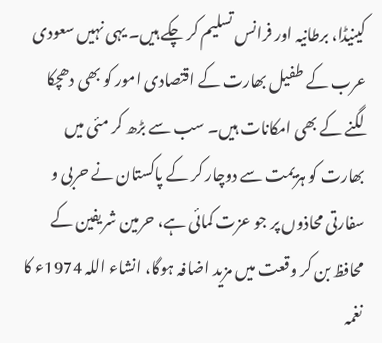کینیڈا، برطانیہ اور فرانس تسلیم کر چکے ہیں۔ یہی نہیں سعودی عرب کے طفیل بھارت کے اقتصادی امور کو بھی دھچکا لگنے کے بھی امکانات ہیں۔ سب سے بڑھ کر مئی میں بھارت کو ہزیمت سے دوچار کر کے پاکستان نے حربی و سفارتی محاذوں پر جو عزت کمائی ہے، حرمین شریفین کے محافظ بن کر وقعت میں مزید اضافہ ہوگا، انشاء اللہ 1974ء کا نغمہ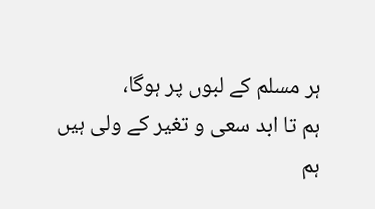ہر مسلم کے لبوں پر ہوگا،
ہم تا ابد سعی و تغیر کے ولی ہیں
ہم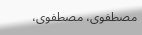مصطفوی، مصطفوی،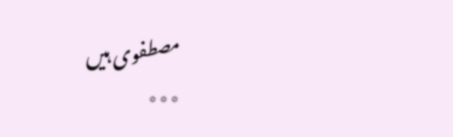مصطفوی ہیں
٭٭٭